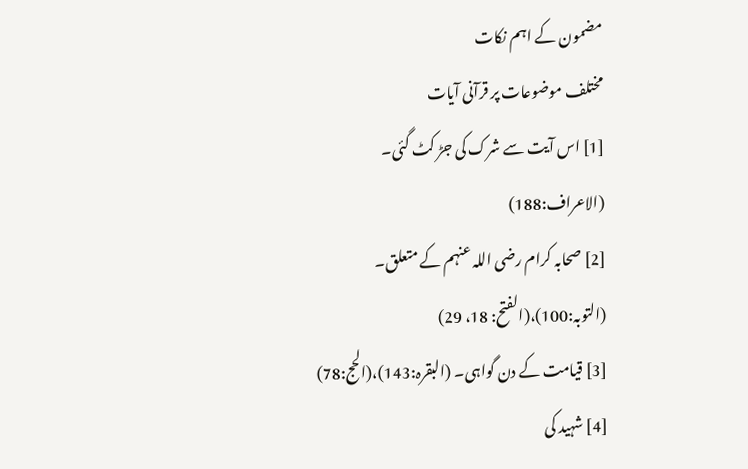مضمون کے اہم نکات
مختلف موضوعات پر قرآنی آیات
[1] اس آیت سے شرک کی جڑ کٹ گئی۔ (الاعراف:188)
[2] صحابہ کرام رضی اللہ عنہم کے متعلق۔ (التوبہ:100)،(الفتح: 18، 29)
[3] قیامت کے دن گواہی۔ (البقرہ:143)،(الحج:78)
[4] شہید کی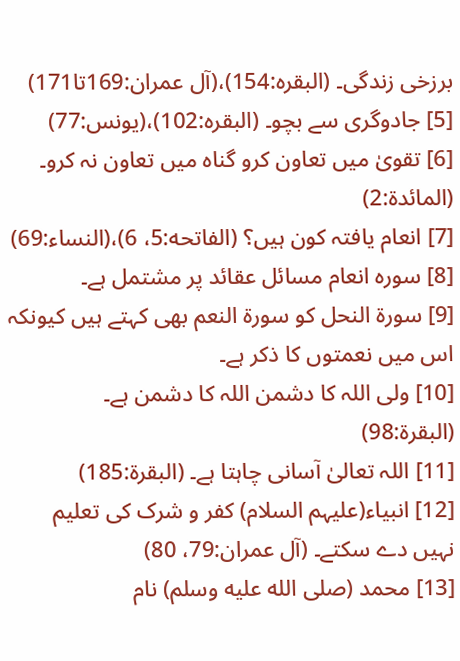برزخی زندگی۔ (البقرہ:154)،(آل عمران:169تا171)
[5] جادوگری سے بچو۔ (البقرہ:102)،(یونس:77)
[6] تقویٰ میں تعاون کرو گناہ میں تعاون نہ کرو۔ (المائدۃ:2)
[7] انعام یافتہ کون ہیں؟ (الفاتحه:5، 6)،(النساء:69)
[8] سورہ انعام مسائل عقائد پر مشتمل ہے۔
[9] سورۃ النحل کو سورۃ النعم بھی کہتے ہیں کیونکہ اس میں نعمتوں کا ذکر ہے۔
[10] ولی اللہ کا دشمن اللہ کا دشمن ہے۔ (البقرۃ:98)
[11] اللہ تعالیٰ آسانی چاہتا ہے۔ (البقرۃ:185)
[12] انبیاء(علیہم السلام) کفر و شرک کی تعلیم نہیں دے سکتے۔ (آل عمران:79، 80)
[13] محمد (صلى الله عليه وسلم) نام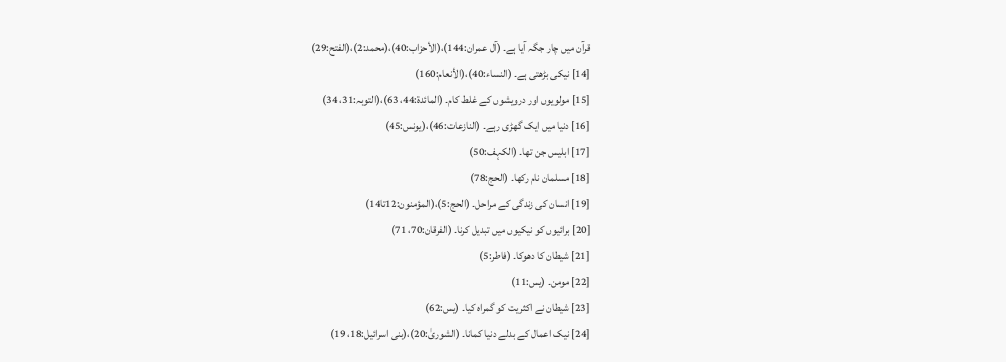قرآن میں چار جگہ آیا ہے۔ (آل عمران:144)،(الأحزاب:40)،(محمد:2)،(الفتح:29)
[14] نیکی بڑھتی ہے۔ (النساء:40)،(الأنعام:160)
[15] مولویوں اور درویشوں کے غلط کام۔ (المائدۃ:44، 63)،(التوبہ:31، 34)
[16] دنیا میں ایک گھڑی رہے۔ (النازعات:46)،(یونس:45)
[17] ابلیس جن تھا۔ (الکہف:50)
[18] مسلمان نام رکھا۔ (الحج:78)
[19] انسان کی زندگی کے مراحل۔ (الحج:5)،(المؤمنون:12تا14)
[20] برائیوں کو نیکیوں میں تبدیل کرنا۔ (الفرقان:70، 71)
[21] شیطان کا دھوکا۔ (فاطر:5)
[22] مومن۔ (یس:11)
[23] شیطان نے اکثریت کو گمراہ کیا۔ (یس:62)
[24] نیک اعمال کے بدلے دنیا کمانا۔ (الشوریٰ:20)،(بنی اسرائیل:18، 19)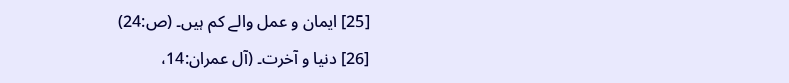[25] ایمان و عمل والے کم ہیں۔ (ص:24)
[26] دنیا و آخرت۔ (آل عمران:14،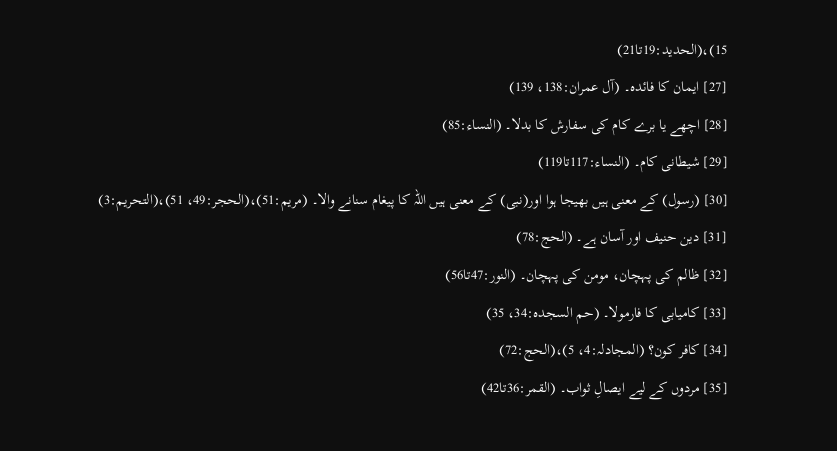15)،(الحدید:19تا21)
[27] ایمان کا فائدہ۔ (آل عمران:138، 139)
[28] اچھے یا برے کام کی سفارش کا بدلا۔ (النساء:85)
[29] شیطانی کام۔ (النساء:117تا119)
[30] (رسول) کے معنی ہیں بھیجا ہوا اور(نبی) کے معنی ہیں اللہ کا پیغام سنانے والا۔ (مریم:51)،(الحجر:49، 51)،(التحریم:3)
[31] دین حنیف اور آسان ہے۔ (الحج:78)
[32] ظالم کی پہچان، مومن کی پہچان۔ (النور:47تا56)
[33] کامیابی کا فارمولا۔ (حم السجدہ:34، 35)
[34] کافر کون؟ (المجادلہ:4، 5)،(الحج:72)
[35] مردوں کے لیے ایصالِ ثواب۔ (القمر:36تا42)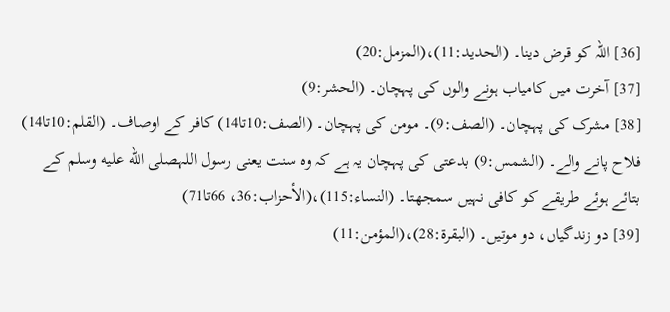[36] اللہ کو قرض دینا۔ (الحدید:11)،(المزمل:20)
[37] آخرت میں کامیاب ہونے والوں کی پہچان۔ (الحشر:9)
[38] مشرک کی پہچان۔ (الصف:9)۔ مومن کی پہچان۔ (الصف:10تا14) کافر کے اوصاف۔ (القلم:10تا14) فلاح پانے والے۔ (الشمس:9) بدعتی کی پہچان یہ ہے کہ وہ سنت یعنی رسول اللہصلى الله عليه وسلم کے بتائے ہوئے طریقے کو کافی نہیں سمجھتا۔ (النساء:115)،(الأحزاب:36، 66تا71)
[39] دو زندگیاں، دو موتیں۔ (البقرۃ:28)،(المؤمن:11)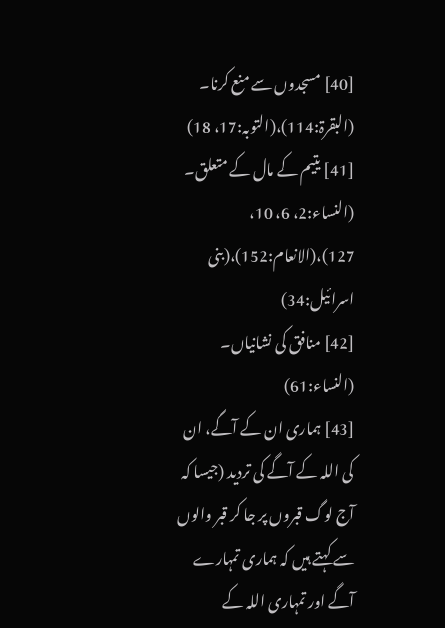[40] مسجدوں سے منع کرنا۔ (البقرۃ:114)،(التوبہ:17، 18)
[41] یتیم کے مال کے متعلق۔ (النساء:2، 6، 10، 127)،(الانعام:152)،(بنی اسرائیل:34)
[42] منافق کی نشانیاں۔ (النساء:61)
[43] ہماری ان کے آگے، ان کی اللہ کے آگے کی تردید (جیسا کہ آج لوگ قبروں پر جا کر قبر والوں سے کہتے ہیں کہ ہماری تمہارے آگے اور تمہاری اللہ کے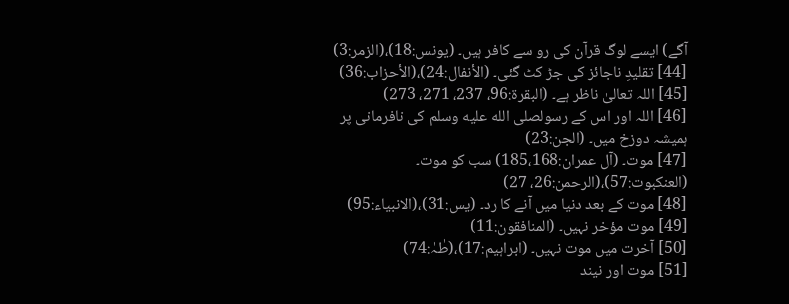آگے) ایسے لوگ قرآن کی رو سے کافر ہیں۔ (یونس:18)،(الزمر:3)
[44] تقلیدِ ناجائز کی جڑ کٹ گئی۔ (الأنفال:24)،(الأحزاب:36)
[45] اللہ تعالیٰ ناظر ہے۔ (البقرۃ:96، 237، 271، 273)
[46] اللہ اور اس کے رسولصلى الله عليه وسلم کی نافرمانی پر ہمیشہ دوزخ میں۔ (الجن:23)
[47] موت۔ (آل عمران:185،168) سب کو موت۔ (العنکبوت:57)،(الرحمن:26، 27)
[48] موت کے بعد دنیا میں آنے کا رد۔ (یس:31)،(الانبیاء:95)
[49] موت مؤخر نہیں۔ (المنافقون:11)
[50] آخرت میں موت نہیں۔ (ابراہیم:17)،(طٰہٰ:74)
[51] موت اور نیند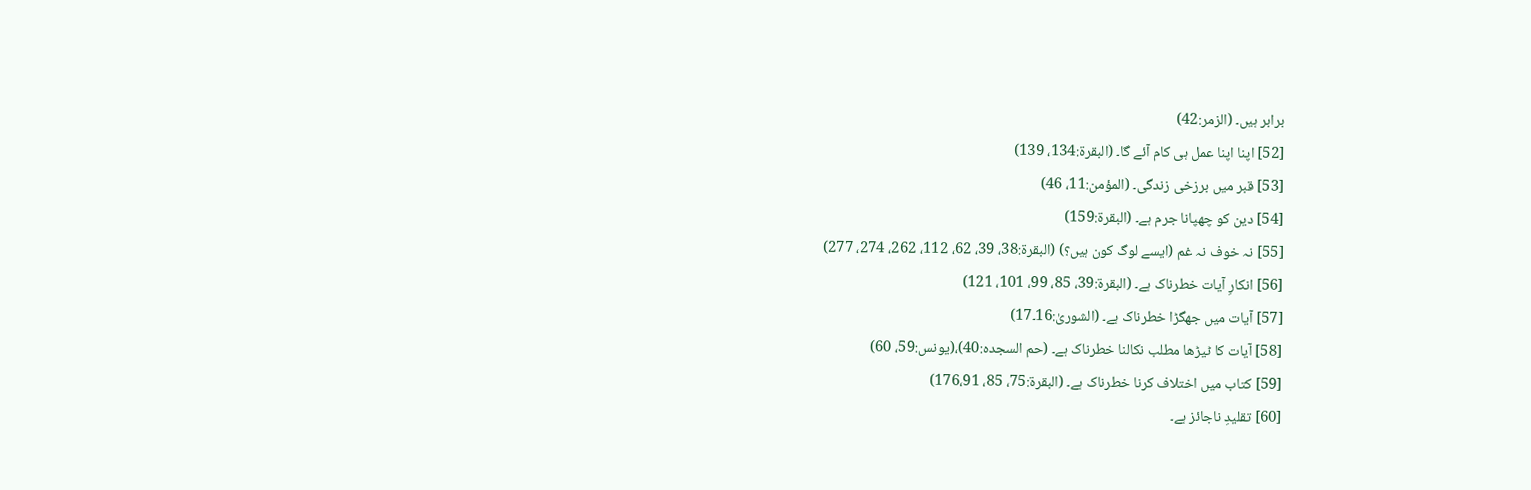برابر ہیں۔ (الزمر:42)
[52] اپنا اپنا عمل ہی کام آئے گا۔ (البقرۃ:134، 139)
[53] قبر میں برزخی زندگی۔ (المؤمن:11، 46)
[54] دین کو چھپانا جرم ہے۔ (البقرۃ:159)
[55] نہ خوف نہ غم (ایسے لوگ کون ہیں؟) (البقرۃ:38، 39، 62، 112، 262، 274، 277)
[56] انکارِ آیات خطرناک ہے۔ (البقرۃ:39، 85، 99، 101، 121)
[57] آیات میں جھگڑا خطرناک ہے۔ (الشوریٰ:16۔17)
[58] آیات کا ٹیڑھا مطلب نکالنا خطرناک ہے۔ (حم السجدہ:40)،(یونس:59، 60)
[59] کتاب میں اختلاف کرنا خطرناک ہے۔ (البقرۃ:75، 85، 176،91)
[60] تقلیدِ ناجائز ہے۔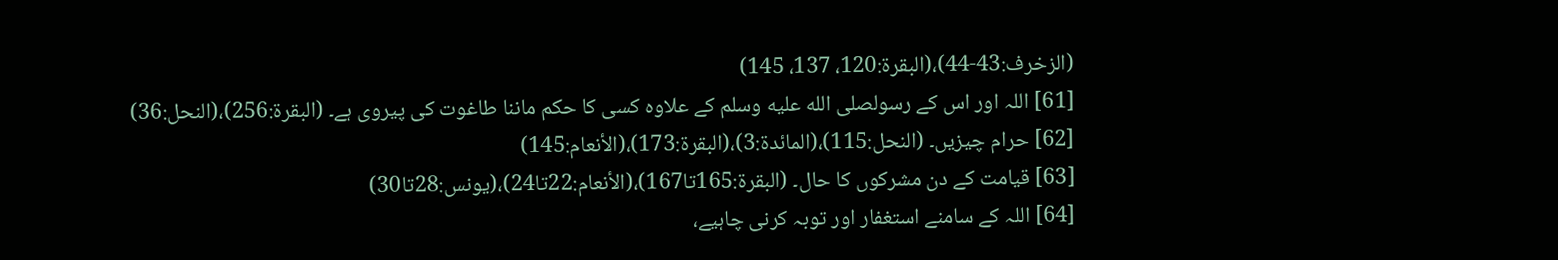(الزخرف:43-44)،(البقرۃ:120، 137، 145)
[61] اللہ اور اس کے رسولصلى الله عليه وسلم کے علاوہ کسی کا حکم ماننا طاغوت کی پیروی ہے۔ (البقرۃ:256)،(النحل:36)
[62] حرام چیزیں۔ (النحل:115)،(المائدۃ:3)،(البقرۃ:173)،(الأنعام:145)
[63] قیامت کے دن مشرکوں کا حال۔ (البقرۃ:165تا167)،(الأنعام:22تا24)،(یونس:28تا30)
[64] اللہ کے سامنے استغفار اور توبہ کرنی چاہیے،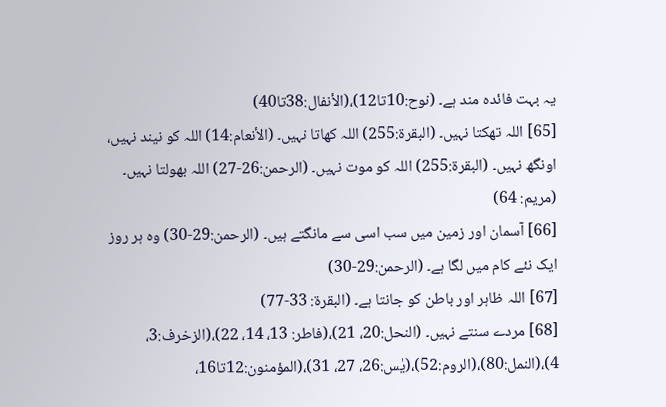یہ بہت فائدہ مند ہے۔ (نوح:10تا12)،(الأنفال:38تا40)
[65] اللہ تھکتا نہیں۔ (البقرۃ:255) اللہ کھاتا نہیں۔ (الأنعام:14) اللہ کو نیند نہیں، اونگھ نہیں۔ (البقرۃ:255) اللہ کو موت نہیں۔ (الرحمن:26-27) اللہ بھولتا نہیں۔ (مریم: 64)
[66] آسمان اور زمین میں سب اسی سے مانگتے ہیں۔ (الرحمن:29-30) وہ ہر روز ایک نئے کام میں لگا ہے۔ (الرحمن:29-30)
[67] اللہ ظاہر اور باطن کو جانتا ہے۔ (البقرۃ: 33-77)
[68] مردے سنتے نہیں۔ (النحل:20، 21)،(فاطر: 13، 14، 22)،(الزخرف:3، 4)،(النمل:80)،(الروم:52)،(یٰس:26، 27، 31)،(المؤمنون:12تا16،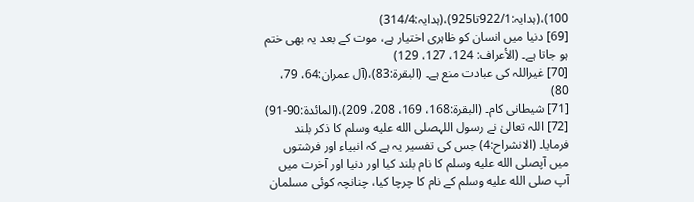100)،(ہدایہ:922/1تا925)،(ہدایہ:314/4)
[69] دنیا میں انسان کو ظاہری اختیار ہے، موت کے بعد یہ بھی ختم ہو جاتا ہے۔ (الأعراف: 124، 127، 129)
[70] غیراللہ کی عبادت منع ہے۔ (البقرۃ:83)،(آل عمران:64، 79، 80)
[71] شیطانی کام۔ (البقرۃ:168، 169، 208، 209)،(المائدۃ:90-91)
[72] اللہ تعالیٰ نے رسول اللہصلى الله عليه وسلم کا ذکر بلند فرمایا۔ (الانشراح:4) جس کی تفسیر یہ ہے کہ انبیاء اور فرشتوں میں آپصلى الله عليه وسلم کا نام بلند کیا اور دنیا اور آخرت میں آپ صلى الله عليه وسلم کے نام کا چرچا کیا، چنانچہ کوئی مسلمان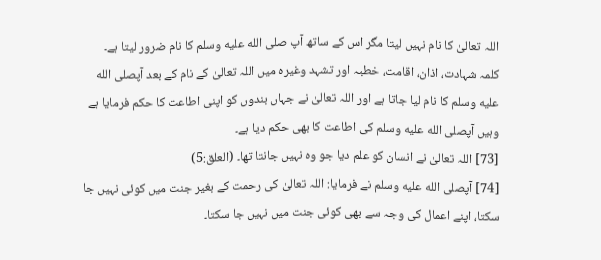اللہ تعالیٰ کا نام نہیں لیتا مگر اس کے ساتھ آپ صلى الله عليه وسلم کا نام ضرور لیتا ہے۔ کلمہ شہادت، اذان، اقامت، خطبہ اور تشہد وغیرہ میں اللہ تعالیٰ کے نام کے بعد آپصلى الله عليه وسلم کا نام لیا جاتا ہے اور اللہ تعالیٰ نے جہاں بندوں کو اپنی اطاعت کا حکم فرمایا ہے وہیں آپصلى الله عليه وسلم کی اطاعت کا بھی حکم دیا ہے۔
[73] اللہ تعالیٰ نے انسان کو علم دیا جو وہ نہیں جانتا تھا۔ (العلق:5)
[74] آپصلى الله عليه وسلم نے فرمایا: اللہ تعالیٰ کی رحمت کے بغیر جنت میں کوئی نہیں جا سکتا، اپنے اعمال کی وجہ سے بھی کوئی جنت میں نہیں جا سکتا۔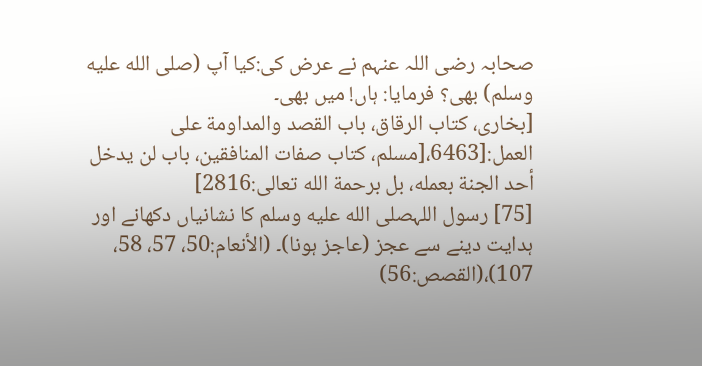صحابہ رضی اللہ عنہم نے عرض کی:کیا آپ (صلى الله عليه وسلم) بھی؟ فرمایا: ہاں! میں بھی۔
[بخاری، کتاب الرقاق، باب القصد والمداومة على العمل:[6463،[مسلم، کتاب صفات المنافقین، باب لن يدخل أحد الجنة بعمله، بل برحمة الله تعالى:2816]
[75] رسول اللہصلى الله عليه وسلم کا نشانیاں دکھانے اور ہدایت دینے سے عجز (عاجز ہونا)۔ (الأنعام:50، 57، 58، 107)،(القصص:56)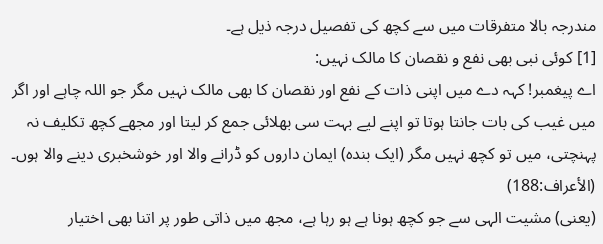مندرجہ بالا متفرقات میں سے کچھ کی تفصیل درجہ ذیل ہے۔
[1] کوئی نبی بھی نفع و نقصان کا مالک نہیں:
اے پیغمبر! کہہ دے میں اپنی ذات کے نفع اور نقصان کا بھی مالک نہیں مگر جو اللہ چاہے اور اگر میں غیب کی بات جانتا ہوتا تو اپنے لیے بہت سی بھلائی جمع کر لیتا اور مجھے کچھ تکلیف نہ پہنچتی، میں تو کچھ نہیں مگر (ایک بندہ) ایمان داروں کو ڈرانے والا اور خوشخبری دینے والا ہوں۔ (الأعراف:188)
(یعنی) مشیت الہی سے جو کچھ ہونا ہے ہو رہا ہے، مجھ میں ذاتی طور پر اتنا بھی اختیار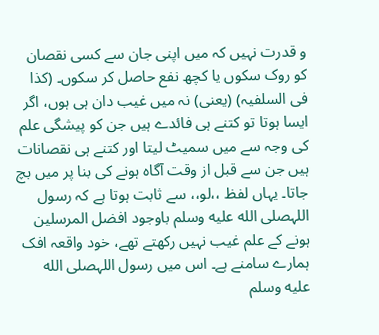و قدرت نہیں کہ میں اپنی جان سے کسی نقصان کو روک سکوں یا کچھ نفع حاصل کر سکوں۔ (کذا فی السلفیہ) (یعنی) نہ میں غیب دان ہی ہوں، اگر ایسا ہوتا تو کتنے ہی فائدے ہیں جن کو پیشگی علم کی وجہ سے میں سمیٹ لیتا اور کتنے ہی نقصانات ہیں جن سے قبل از وقت آگاہ ہونے کی بنا پر میں بچ جاتا۔ یہاں لفظ ،،لو،، سے ثابت ہوتا ہے کہ رسول اللہصلى الله عليه وسلم باوجود افضل المرسلین ہونے کے علم غیب نہیں رکھتے تھے، خود واقعہ افک ہمارے سامنے ہے۔ اس میں رسول اللہصلى الله عليه وسلم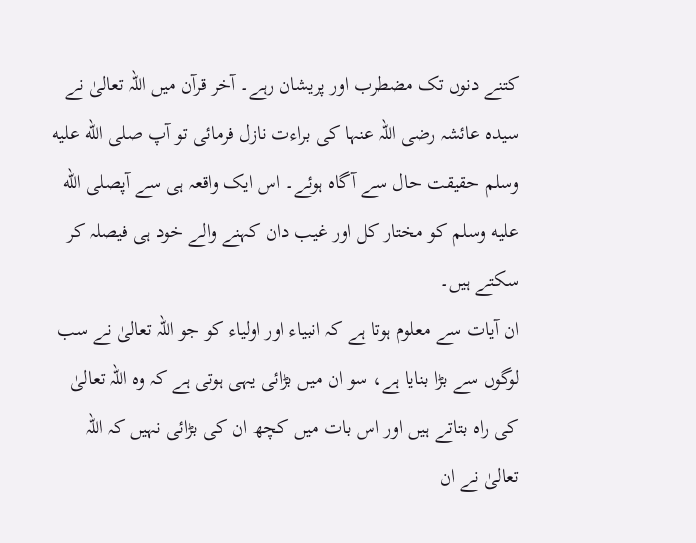کتنے دنوں تک مضطرب اور پریشان رہے۔ آخر قرآن میں اللہ تعالیٰ نے سیدہ عائشہ رضی اللہ عنہا کی براءت نازل فرمائی تو آپ صلى الله عليه وسلم حقیقت حال سے آگاہ ہوئے۔ اس ایک واقعہ ہی سے آپصلى الله عليه وسلم کو مختار کل اور غیب دان کہنے والے خود ہی فیصلہ کر سکتے ہیں۔
ان آیات سے معلوم ہوتا ہے کہ انبیاء اور اولیاء کو جو اللہ تعالیٰ نے سب لوگوں سے بڑا بنایا ہے، سو ان میں بڑائی یہی ہوتی ہے کہ وہ اللہ تعالیٰ کی راہ بتاتے ہیں اور اس بات میں کچھ ان کی بڑائی نہیں کہ اللہ تعالیٰ نے ان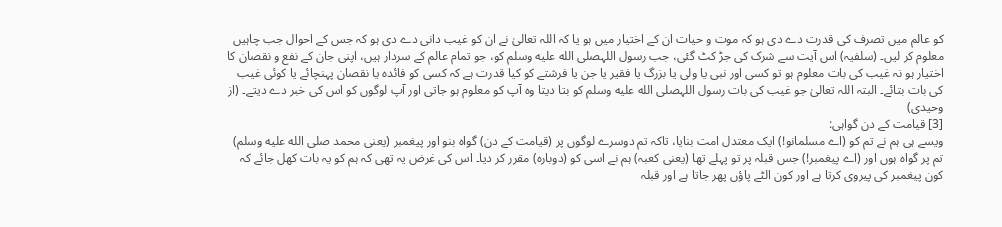کو عالم میں تصرف کی قدرت دے دی ہو کہ موت و حیات ان کے اختیار میں ہو یا کہ اللہ تعالیٰ نے ان کو غیب دانی دے دی ہو کہ جس کے احوال جب چاہیں معلوم کر لیں۔ (سلفیہ) اس آیت سے شرک کی جڑ کٹ گئی، جب رسول اللہصلى الله عليه وسلم کو، جو تمام عالم کے سردار ہیں، اپنی جان کے نفع و نقصان کا اختیار ہو نہ غیب کی بات معلوم ہو تو کسی اور نبی یا ولی یا بزرگ یا فقیر یا جن یا فرشتے کو کیا قدرت ہے کہ کسی کو فائدہ یا نقصان پہنچائے یا کوئی غیب کی بات بتائے۔ البتہ اللہ تعالیٰ جو غیب کی بات رسول اللہصلى الله عليه وسلم کو بتا دیتا وہ آپ کو معلوم ہو جاتی اور آپ لوگوں کو اس کی خبر دے دیتے۔ (از وحیدی)
[3] قیامت کے دن گواہی:
ویسے ہی ہم نے تم کو (اے مسلمانو!) ایک معتدل امت بنایا، تاکہ تم دوسرے لوگوں پر (قیامت کے دن) گواہ بنو اور پیغمبر (یعنی محمد صلى الله عليه وسلم) تم پر گواہ ہوں اور (اے پیغمبر!) جس قبلہ پر تو پہلے تھا (یعنی کعبہ) ہم نے اسی کو (دوبارہ) مقرر کر دیا۔ اس کی غرض یہ تھی کہ ہم کو یہ بات کھل جائے کہ کون پیغمبر کی پیروی کرتا ہے اور کون الٹے پاؤں پھر جاتا ہے اور قبلہ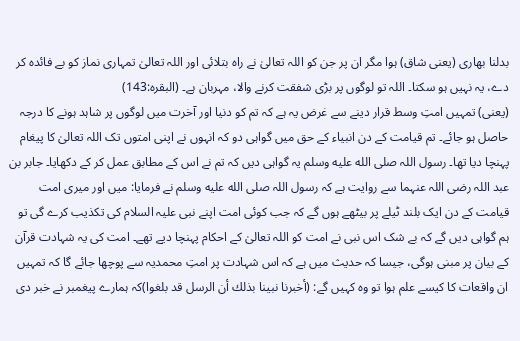بدلنا بھاری (یعنی شاق) ہوا مگر ان پر جن کو اللہ تعالیٰ نے راہ بتلائی اور اللہ تعالیٰ تمہاری نماز کو بے فائدہ کر دے، یہ نہیں ہو سکتا۔ اللہ تو لوگوں پر بڑی شفقت کرنے والا، مہربان ہے۔ (البقرہ:143)
(یعنی) تمہیں امتِ وسط قرار دینے سے غرض یہ ہے کہ تم کو دنیا اور آخرت میں لوگوں پر شاہد ہونے کا درجہ حاصل ہو جائے۔ تم قیامت کے دن انبیاء کے حق میں گواہی دو کہ انہوں نے اپنی امتوں تک اللہ تعالیٰ کا پیغام پہنچا دیا تھا۔ رسول اللہ صلى الله عليه وسلم یہ گواہی دیں کہ تم نے اس کے مطابق عمل کر کے دکھایا۔ جابر بن عبد اللہ رضی اللہ عنہما سے روایت ہے کہ رسول اللہ صلى الله عليه وسلم نے فرمایا: میں اور میری امت قیامت کے دن ایک بلند ٹیلے پر بیٹھے ہوں گے کہ جب کوئی امت اپنے نبی علیہ السلام کی تکذیب کرے گی تو ہم گواہی دیں گے کہ بے شک اس نبی نے امت کو اللہ تعالیٰ کے احکام پہنچا دیے تھے۔ امت کی یہ شہادت قرآن کے بیان پر مبنی ہوگی، جیسا کہ حدیث میں ہے کہ اس شہادت پر امتِ محمدیہ سے پوچھا جائے گا کہ تمہیں ان واقعات کا کیسے علم ہوا تو وہ کہیں گے: (أخبرنا نبينا بذلك أن الرسل قد بلغوا)کہ ہمارے پیغمبر نے خبر دی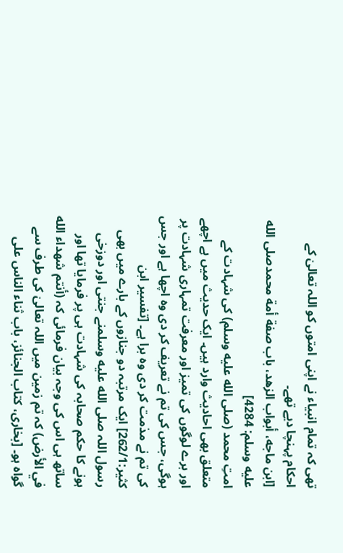تھی کہ تمام انبیاء نے اپنی امتوں کو اللہ تعالیٰ کے احکام پہنچا دیے تھے۔
[ابن ماجه، أبواب الزهد، باب صفة أمة محمدصلى الله عليه وسلم: 4284]
امتِ محمد (صلى الله عليه وسلم) کی شہادت کے متعلق بھی احادیث وارد ہیں۔ ایک حدیث میں ہے اچھے اور برے لوگوں کی تمیز اور معرفت تمہاری شہادت پر ہوگی، جس کی تم نے تعریف کر دی وہ اچھا ہے اور جس کی تم نے مذمت کر دی وہ برا ہے۔ [تفسیر ابن کثیر:262/1] ایک مرتبہ دو جنازوں کے بارے میں بھی رسول اللہ صلى الله عليه وسلمنے جنتی اور دوزخی ہونے کا حکم صحابہ کی شہادت ہی پر فرمایا تھا اور ساتھ ہی اس کی وجہ بیان فرمائی کہ (أنتم شهداء الله في الأرض) کہ تم زمین میں اللہ تعالیٰ کی طرف سے گواہ ہو۔ [بخاری، كتاب الجنائز، باب ثناء الناس على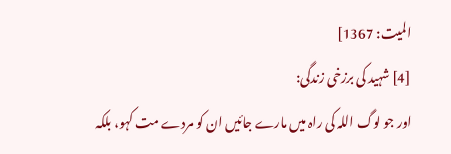الميت: 1367]
[4] شہید کی برزخی زندگی:
اور جو لوگ اللہ کی راہ میں مارے جائیں ان کو مردے مت کہو، بلکہ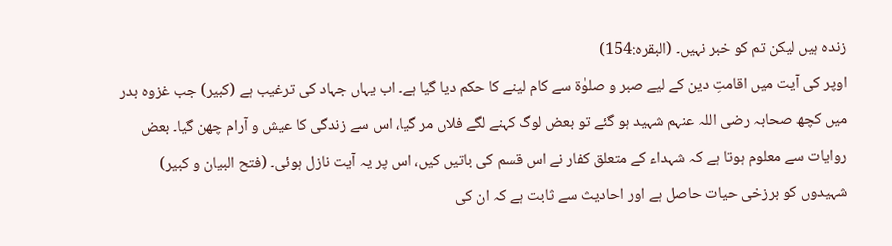زندہ ہیں لیکن تم کو خبر نہیں۔ (البقرہ:154)
اوپر کی آیت میں اقامتِ دین کے لیے صبر و صلوٰۃ سے کام لینے کا حکم دیا گیا ہے۔ اب یہاں جہاد کی ترغیب ہے (کبیر) جب غزوہ بدر میں کچھ صحابہ رضی اللہ عنہم شہید ہو گئے تو بعض لوگ کہنے لگے فلاں مر گیا، اس سے زندگی کا عیش و آرام چھن گیا۔ بعض روایات سے معلوم ہوتا ہے کہ شہداء کے متعلق کفار نے اس قسم کی باتیں کیں، اس پر یہ آیت نازل ہوئی۔ (فتح البیان و کبیر) شہیدوں کو برزخی حیات حاصل ہے اور احادیث سے ثابت ہے کہ ان کی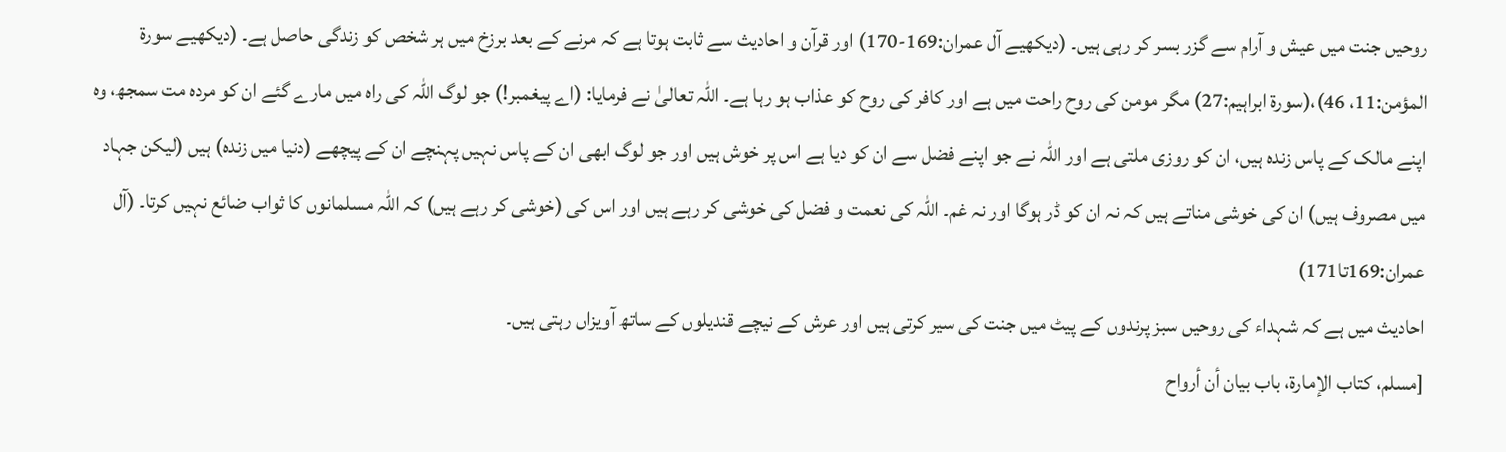روحیں جنت میں عیش و آرام سے گزر بسر کر رہی ہیں۔ (دیکھیے آل عمران:169-170) اور قرآن و احادیث سے ثابت ہوتا ہے کہ مرنے کے بعد برزخ میں ہر شخص کو زندگی حاصل ہے۔ (دیکھیے سورۃ المؤمن:11، 46)،(سورۃ ابراہیم:27) مگر مومن کی روح راحت میں ہے اور کافر کی روح کو عذاب ہو رہا ہے۔ اللہ تعالیٰ نے فرمایا: (اے پیغمبر!) جو لوگ اللہ کی راہ میں مارے گئے ان کو مردہ مت سمجھ، وہ اپنے مالک کے پاس زندہ ہیں، ان کو روزی ملتی ہے اور اللہ نے جو اپنے فضل سے ان کو دیا ہے اس پر خوش ہیں اور جو لوگ ابھی ان کے پاس نہیں پہنچے ان کے پیچھے (دنیا میں زندہ) ہیں (لیکن جہاد میں مصروف ہیں) ان کی خوشی مناتے ہیں کہ نہ ان کو ڈر ہوگا اور نہ غم۔ اللہ کی نعمت و فضل کی خوشی کر رہے ہیں اور اس کی (خوشی کر رہے ہیں) کہ اللہ مسلمانوں کا ثواب ضائع نہیں کرتا۔ (آل عمران:169تا171)
احادیث میں ہے کہ شہداء کی روحیں سبز پرندوں کے پیٹ میں جنت کی سیر کرتی ہیں اور عرش کے نیچے قندیلوں کے ساتھ آویزاں رہتی ہیں۔
[مسلم، كتاب الإمارة، باب بيان أن أرواح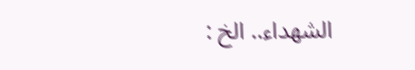الشهداء.. الخ :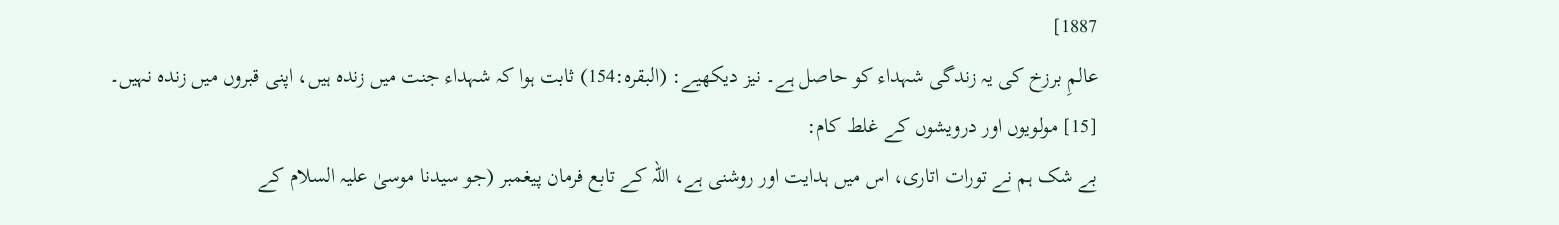1887]
عالمِ برزخ کی یہ زندگی شہداء کو حاصل ہے۔ نیز دیکھیے: (البقرہ:154) ثابت ہوا کہ شہداء جنت میں زندہ ہیں، اپنی قبروں میں زندہ نہیں۔
[15] مولویوں اور درویشوں کے غلط کام:
بے شک ہم نے تورات اتاری، اس میں ہدایت اور روشنی ہے، اللہ کے تابع فرمان پیغمبر (جو سیدنا موسیٰ علیہ السلام کے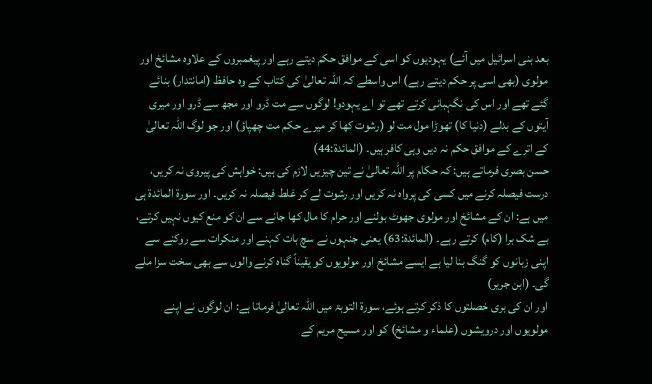بعد بنی اسرائیل میں آئے) یہودیوں کو اسی کے موافق حکم دیتے رہے اور پیغمبروں کے علاوہ مشائخ اور مولوی (بھی اسی پر حکم دیتے رہے) اس واسطے کہ اللہ تعالیٰ کی کتاب کے وہ حافظ (امانتدار) بنائے گئے تھے اور اس کی نگہبانی کرتے تھے تو اے یہودو! لوگوں سے مت ڈرو اور مجھ سے ڈرو اور میری آیتوں کے بدلے (دنیا کا) تھوڑا مول مت لو (رشوت کھا کر میرے حکم مت چھپاؤ) اور جو لوگ اللہ تعالیٰ کے اترے کے موافق حکم نہ دیں وہی کافر ہیں۔ (المائدۃ:44)
حسن بصری فرماتے ہیں: کہ حکام پر اللہ تعالیٰ نے تین چیزیں لازم کی ہیں: خواہش کی پیروی نہ کریں، درست فیصلہ کرنے میں کسی کی پرواہ نہ کریں اور رشوت لے کر غلط فیصلہ نہ کریں۔ اور سورۃ المائدۃ ہی میں ہے: ان کے مشائخ اور مولوی جھوٹ بولنے اور حرام کا مال کھا جانے سے ان کو منع کیوں نہیں کرتے، بے شک برا (کام) کرتے رہے۔ (المائدۃ:63) یعنی جنہوں نے سچ بات کہنے اور منکرات سے روکنے سے اپنی زبانوں کو گنگ بنا لیا ہے ایسے مشائخ اور مولویوں کو یقیناً گناہ کرنے والوں سے بھی سخت سزا ملے گی۔ (ابن جریر)
اور ان کی بری خصلتوں کا ذکر کرتے ہوئے، سورۃ التوبۃ میں اللہ تعالیٰ فرماتا ہے: ان لوگوں نے اپنے مولویوں اور درویشوں (علماء و مشائخ) کو اور مسیح مریم کے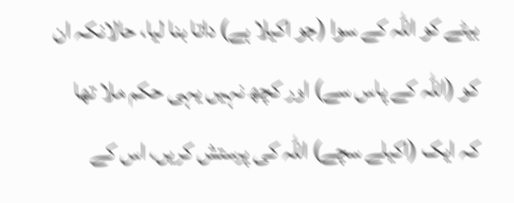بیٹے کو اللہ کے سوا (جو اکیلا ہے) داتا بنا لیا، حالانکہ ان کو (اللہ کے پاس سے) اور کچھ نہیں یہی حکم ملا تھا کہ ایک (اکیلے سچے) اللہ کی پرستش کریں، اس کے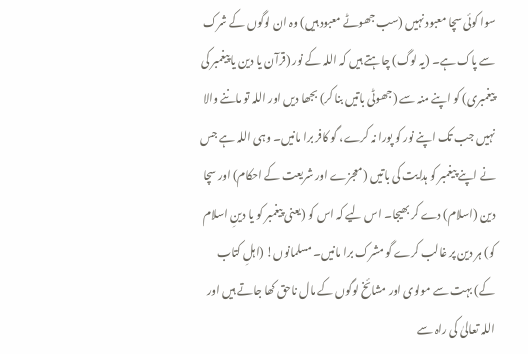سوا کوئی سچا معبود نہیں (سب جھوٹے معبود ہیں) وہ ان لوگوں کے شرک سے پاک ہے۔ (یہ لوگ) چاہتے ہیں کہ اللہ کے نور (قرآن یا دین یا پیغمبر کی پیغمبری) کو اپنے منہ سے (جھوٹی باتیں بنا کر) بجھا دیں اور اللہ تو ماننے والا نہیں جب تک اپنے نور کو پورا نہ کرے، گو کافر برا مانیں۔ وہی اللہ ہے جس نے اپنے پیغمبر کو ہدایت کی باتیں (معجزے اور شریعت کے احکام) اور سچا دین (اسلام) دے کر بھیجا۔ اس لیے کہ اس کو (یعنی پیغمبر کو یا دینِ اسلام کو) ہر دین پر غالب کرے گو مشرک برا مانیں۔ مسلمانوں! (اہلِ کتاب کے) بہت سے مولوی اور مشائخ لوگوں کے مال ناحق کھا جاتے ہیں اور اللہ تعالیٰ کی راہ سے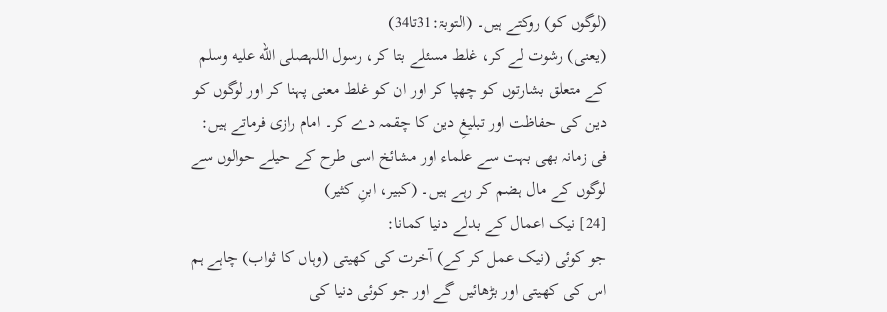(لوگوں کو) روکتے ہیں۔ (التوبۃ:31تا34)
(یعنی) رشوت لے کر، غلط مسئلے بتا کر، رسول اللہصلى الله عليه وسلم کے متعلق بشارتوں کو چھپا کر اور ان کو غلط معنی پہنا کر اور لوگوں کو دین کی حفاظت اور تبلیغِ دین کا چقمہ دے کر۔ امام رازی فرماتے ہیں: فی زمانہ بھی بہت سے علماء اور مشائخ اسی طرح کے حیلے حوالوں سے لوگوں کے مال ہضم کر رہے ہیں۔ (کبیر، ابنِ کثیر)
[24] نیک اعمال کے بدلے دنیا کمانا:
جو کوئی (نیک عمل کر کے) آخرت کی کھیتی (وہاں کا ثواب) چاہے ہم اس کی کھیتی اور بڑھائیں گے اور جو کوئی دنیا کی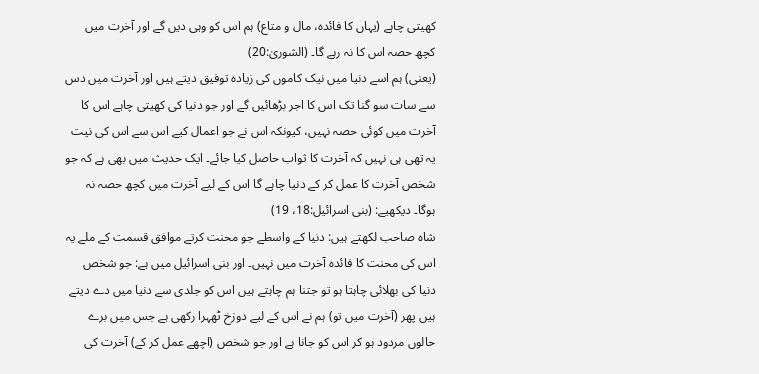کھیتی چاہے (یہاں کا فائدہ، مال و متاع) ہم اس کو وہی دیں گے اور آخرت میں کچھ حصہ اس کا نہ رہے گا۔ (الشوریٰ:20)
(یعنی) ہم اسے دنیا میں نیک کاموں کی زیادہ توفیق دیتے ہیں اور آخرت میں دس سے سات سو گنا تک اس کا اجر بڑھائیں گے اور جو دنیا کی کھیتی چاہے اس کا آخرت میں کوئی حصہ نہیں، کیونکہ اس نے جو اعمال کیے اس سے اس کی نیت یہ تھی ہی نہیں کہ آخرت کا ثواب حاصل کیا جائے۔ ایک حدیث میں بھی ہے کہ جو شخص آخرت کا عمل کر کے دنیا چاہے گا اس کے لیے آخرت میں کچھ حصہ نہ ہوگا۔ دیکھیے: (بنی اسرائیل:18، 19)
شاہ صاحب لکھتے ہیں: دنیا کے واسطے جو محنت کرتے موافق قسمت کے ملے یہ اس کی محنت کا فائدہ آخرت میں نہیں۔ اور بنی اسرائیل میں ہے: جو شخص دنیا کی بھلائی چاہتا ہو تو جتنا ہم چاہتے ہیں اس کو جلدی سے دنیا میں دے دیتے ہیں پھر (آخرت میں تو) ہم نے اس کے لیے دوزخ ٹھہرا رکھی ہے جس میں برے حالوں مردود ہو کر اس کو جانا ہے اور جو شخص (اچھے عمل کر کے) آخرت کی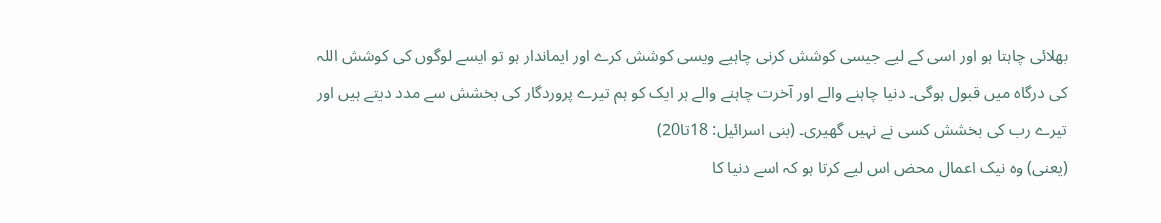بھلائی چاہتا ہو اور اسی کے لیے جیسی کوشش کرنی چاہیے ویسی کوشش کرے اور ایماندار ہو تو ایسے لوگوں کی کوشش اللہ کی درگاہ میں قبول ہوگی۔ دنیا چاہنے والے اور آخرت چاہنے والے ہر ایک کو ہم تیرے پروردگار کی بخشش سے مدد دیتے ہیں اور تیرے رب کی بخشش کسی نے نہیں گھیری۔ (بنی اسرائیل: 18تا20)
(یعنی) وہ نیک اعمال محض اس لیے کرتا ہو کہ اسے دنیا کا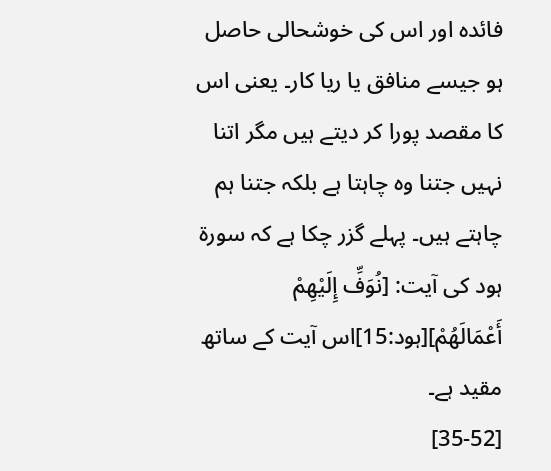فائدہ اور اس کی خوشحالی حاصل ہو جیسے منافق یا ریا کار۔ یعنی اس کا مقصد پورا کر دیتے ہیں مگر اتنا نہیں جتنا وہ چاہتا ہے بلکہ جتنا ہم چاہتے ہیں۔ پہلے گزر چکا ہے کہ سورۃ ہود کی آیت: [نُوَفِّ إِلَيْهِمْ أَعْمَالَهُمْ][ہود:15]اس آیت کے ساتھ مقید ہے۔
[35-52]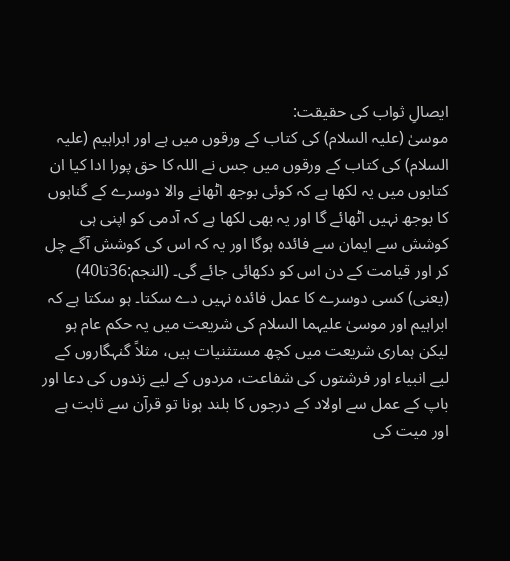ایصالِ ثواب کی حقیقت:
موسیٰ (علیہ السلام) کی کتاب کے ورقوں میں ہے اور ابراہیم (علیہ السلام) کی کتاب کے ورقوں میں جس نے اللہ کا حق پورا ادا کیا ان کتابوں میں یہ لکھا ہے کہ کوئی بوجھ اٹھانے والا دوسرے کے گناہوں کا بوجھ نہیں اٹھائے گا اور یہ بھی لکھا ہے کہ آدمی کو اپنی ہی کوشش سے ایمان سے فائدہ ہوگا اور یہ کہ اس کی کوشش آگے چل کر اور قیامت کے دن اس کو دکھائی جائے گی۔ (النجم:36تا40)
(یعنی) کسی دوسرے کا عمل فائدہ نہیں دے سکتا۔ ہو سکتا ہے کہ ابراہیم اور موسیٰ علیہما السلام کی شریعت میں یہ حکم عام ہو لیکن ہماری شریعت میں کچھ مستثنیات ہیں، مثلاً گنہگاروں کے لیے انبیاء اور فرشتوں کی شفاعت، مردوں کے لیے زندوں کی دعا اور باپ کے عمل سے اولاد کے درجوں کا بلند ہونا تو قرآن سے ثابت ہے اور میت کی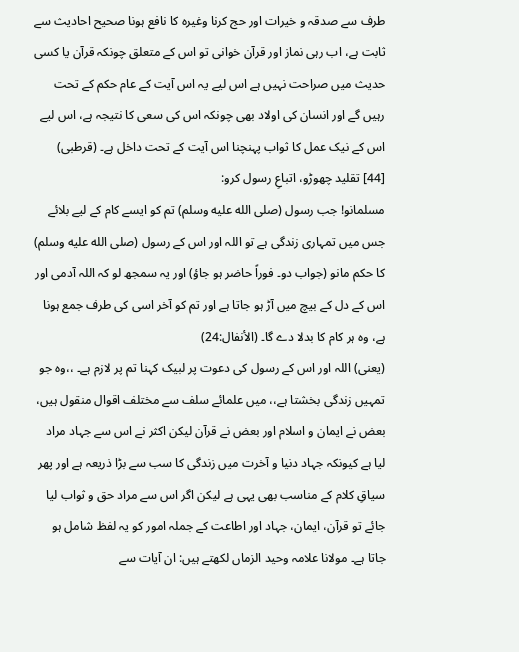طرف سے صدقہ و خیرات اور حج کرنا وغیرہ کا نافع ہونا صحیح احادیث سے ثابت ہے، اب رہی نماز اور قرآن خوانی تو اس کے متعلق چونکہ قرآن یا کسی حدیث میں صراحت نہیں ہے اس لیے یہ اس آیت کے عام حکم کے تحت رہیں گے اور انسان کی اولاد بھی چونکہ اس کی سعی کا نتیجہ ہے، اس لیے اس کے نیک عمل کا ثواب پہنچنا اس آیت کے تحت داخل ہے۔ (قرطبی)
[44] تقلید چھوڑو، اتباعِ رسول کرو:
مسلمانو! جب رسول (صلى الله عليه وسلم) تم کو ایسے کام کے لیے بلائے جس میں تمہاری زندگی ہے تو اللہ اور اس کے رسول (صلى الله عليه وسلم) کا حکم مانو (جواب دو۔ فوراً حاضر ہو جاؤ) اور یہ سمجھ لو کہ اللہ آدمی اور اس کے دل کے بیچ میں آڑ ہو جاتا ہے اور تم کو آخر اسی کی طرف جمع ہونا ہے، وہ ہر کام کا بدلا دے گا۔ (الأنفال:24)
(یعنی) اللہ اور اس کے رسول کی دعوت پر لبیک کہنا تم پر لازم ہے۔ ،،وہ جو تمہیں زندگی بخشتا ہے،، میں علمائے سلف سے مختلف اقوال منقول ہیں، بعض نے ایمان و اسلام اور بعض نے قرآن لیکن اکثر نے اس سے جہاد مراد لیا ہے کیونکہ جہاد دنیا و آخرت میں زندگی کا سب سے بڑا ذریعہ ہے اور پھر سیاقِ کلام کے مناسب بھی یہی ہے لیکن اگر اس سے مراد حق و ثواب لیا جائے تو قرآن، ایمان، جہاد اور اطاعت کے جملہ امور کو یہ لفظ شامل ہو جاتا ہے۔ مولانا علامہ وحید الزماں لکھتے ہیں: ان آیات سے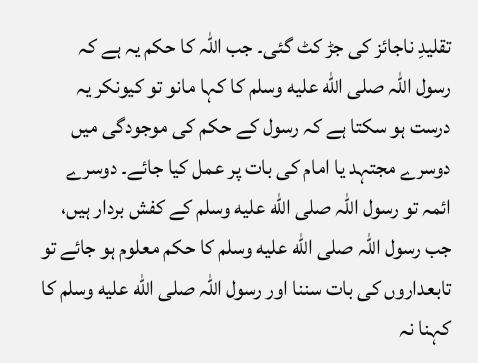تقلیدِ ناجائز کی جڑ کٹ گئی۔ جب اللہ کا حکم یہ ہے کہ رسول اللہ صلى الله عليه وسلم کا کہا مانو تو کیونکر یہ درست ہو سکتا ہے کہ رسول کے حکم کی موجودگی میں دوسرے مجتہد یا امام کی بات پر عمل کیا جائے۔ دوسرے ائمہ تو رسول اللہ صلى الله عليه وسلم کے کفش بردار ہیں، جب رسول اللہ صلى الله عليه وسلم کا حکم معلوم ہو جائے تو تابعداروں کی بات سننا اور رسول اللہ صلى الله عليه وسلم کا کہنا نہ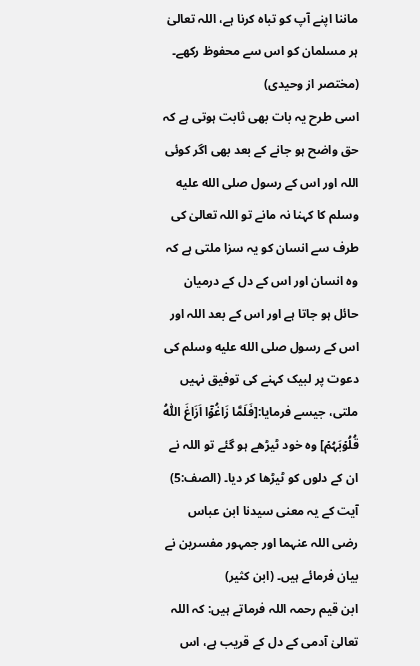ماننا اپنے آپ کو تباہ کرنا ہے، اللہ تعالیٰ ہر مسلمان کو اس سے محفوظ رکھے۔ (مختصر از وحیدی)
اسی طرح یہ بات بھی ثابت ہوتی ہے کہ حق واضح ہو جانے کے بعد بھی اگر کوئی اللہ اور اس کے رسول صلى الله عليه وسلم کا کہنا نہ مانے تو اللہ تعالیٰ کی طرف سے انسان کو یہ سزا ملتی ہے کہ وہ انسان اور اس کے دل کے درمیان حائل ہو جاتا ہے اور اس کے بعد اللہ اور اس کے رسول صلى الله عليه وسلم کی دعوت پر لبیک کہنے کی توفیق نہیں ملتی، جیسے فرمایا:[فَلَمَّا زَاغُوۡۤا اَزَاغَ اللّٰہُ قُلُوۡبَہُمۡ] وہ خود ٹیڑھے ہو گئے تو اللہ نے ان کے دلوں کو ٹیڑھا کر دیا۔ (الصف:5)
آیت کے یہ معنی سیدنا ابن عباس رضی اللہ عنہما اور جمہور مفسرین نے بیان فرمائے ہیں۔ (ابن کثیر)
ابن قیم رحمہ اللہ فرماتے ہیں: کہ اللہ تعالیٰ آدمی کے دل کے قریب ہے، اس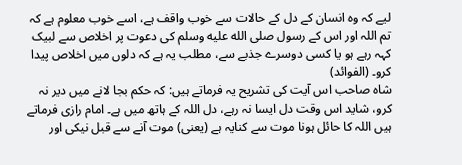لیے کہ وہ انسان کے دل کے حالات سے خوب واقف ہے، اسے خوب معلوم ہے کہ تم اللہ اور اس کے رسول صلى الله عليه وسلم کی دعوت پر اخلاص سے لبیک کہہ رہے ہو یا کسی دوسرے جذبے سے، مطلب یہ ہے کہ دلوں میں اخلاص پیدا کرو۔ (الفوائد)
شاہ صاحب اس آیت کی تشریح یہ فرماتے ہیں: کہ حکم بجا لانے میں دیر نہ کرو، شاید اس وقت دل ایسا نہ رہے، دل اللہ کے ہاتھ میں ہے۔ امام رازی فرماتے ہیں اللہ کا حائل ہونا موت سے کنایہ ہے (یعنی) موت آنے سے قبل نیکی اور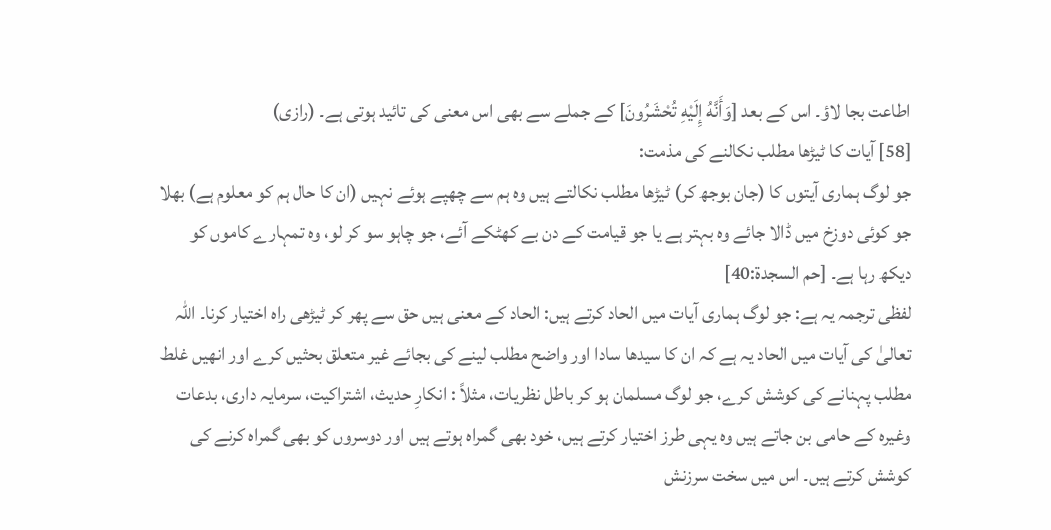اطاعت بجا لاؤ۔ اس کے بعد [وَأَنَّهُ إِلَيْهِ تُحْشَرُونَ] کے جملے سے بھی اس معنی کی تائید ہوتی ہے۔ (رازی)
[58] آیات کا ٹیڑھا مطلب نکالنے کی مذمت:
جو لوگ ہماری آیتوں کا (جان بوجھ کر) ٹیڑھا مطلب نکالتے ہیں وہ ہم سے چھپے ہوئے نہیں (ان کا حال ہم کو معلوم ہے) بھلا جو کوئی دوزخ میں ڈالا جائے وہ بہتر ہے یا جو قیامت کے دن بے کھٹکے آئے، جو چاہو سو کر لو، وہ تمہارے کاموں کو دیکھ رہا ہے۔ [حم السجدة:40]
لفظی ترجمہ یہ ہے: جو لوگ ہماری آیات میں الحاد کرتے ہیں: الحاد کے معنی ہیں حق سے پھر کر ٹیڑھی راہ اختیار کرنا۔ اللہ تعالیٰ کی آیات میں الحاد یہ ہے کہ ان کا سیدھا سادا اور واضح مطلب لینے کی بجائے غیر متعلق بحثیں کرے اور انھیں غلط مطلب پہنانے کی کوشش کرے، جو لوگ مسلمان ہو کر باطل نظریات، مثلاً : انکارِ حدیث، اشتراکیت، سرمایہ داری، بدعات وغیرہ کے حامی بن جاتے ہیں وہ یہی طرز اختیار کرتے ہیں، خود بھی گمراہ ہوتے ہیں اور دوسروں کو بھی گمراہ کرنے کی کوشش کرتے ہیں۔ اس میں سخت سرزنش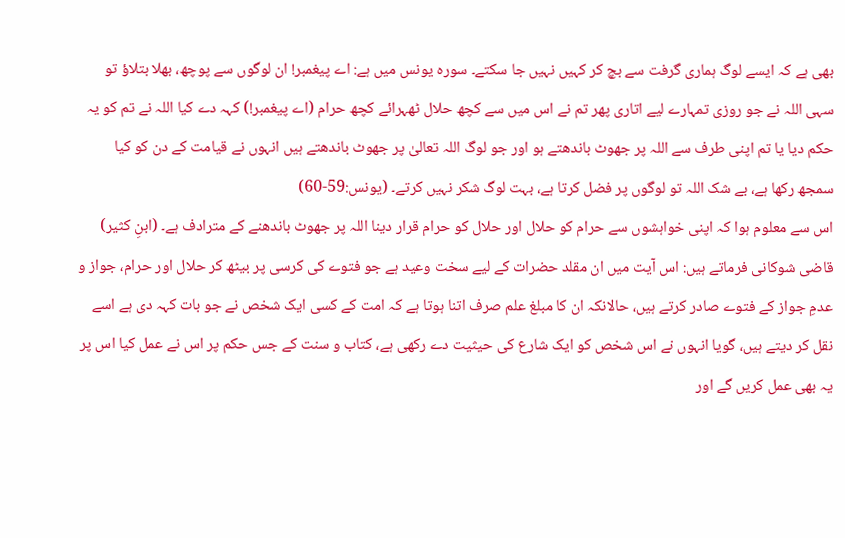بھی ہے کہ ایسے لوگ ہماری گرفت سے بچ کر کہیں نہیں جا سکتے۔ سورہ یونس میں ہے: اے پیغمبر! ان لوگوں سے پوچھ، بھلا بتلاؤ تو سہی اللہ نے جو روزی تمہارے لیے اتاری پھر تم نے اس میں سے کچھ حلال ٹھہرائے کچھ حرام (اے پیغمبر!) کہہ دے کیا اللہ نے تم کو یہ حکم دیا یا تم اپنی طرف سے اللہ پر جھوٹ باندھتے ہو اور جو لوگ اللہ تعالیٰ پر جھوٹ باندھتے ہیں انہوں نے قیامت کے دن کو کیا سمجھ رکھا ہے، بے شک اللہ تو لوگوں پر فضل کرتا ہے، بہت لوگ شکر نہیں کرتے۔ (یونس:59-60)
اس سے معلوم ہوا کہ اپنی خواہشوں سے حرام کو حلال اور حلال کو حرام قرار دینا اللہ پر جھوٹ باندھنے کے مترادف ہے۔ (ابنِ کثیر) قاضی شوکانی فرماتے ہیں: اس آیت میں ان مقلد حضرات کے لیے سخت وعید ہے جو فتوے کی کرسی پر بیٹھ کر حلال اور حرام، جواز و عدمِ جواز کے فتوے صادر کرتے ہیں، حالانکہ ان کا مبلغ علم صرف اتنا ہوتا ہے کہ امت کے کسی ایک شخص نے جو بات کہہ دی ہے اسے نقل کر دیتے ہیں، گویا انہوں نے اس شخص کو ایک شارع کی حیثیت دے رکھی ہے، کتاب و سنت کے جس حکم پر اس نے عمل کیا اس پر یہ بھی عمل کریں گے اور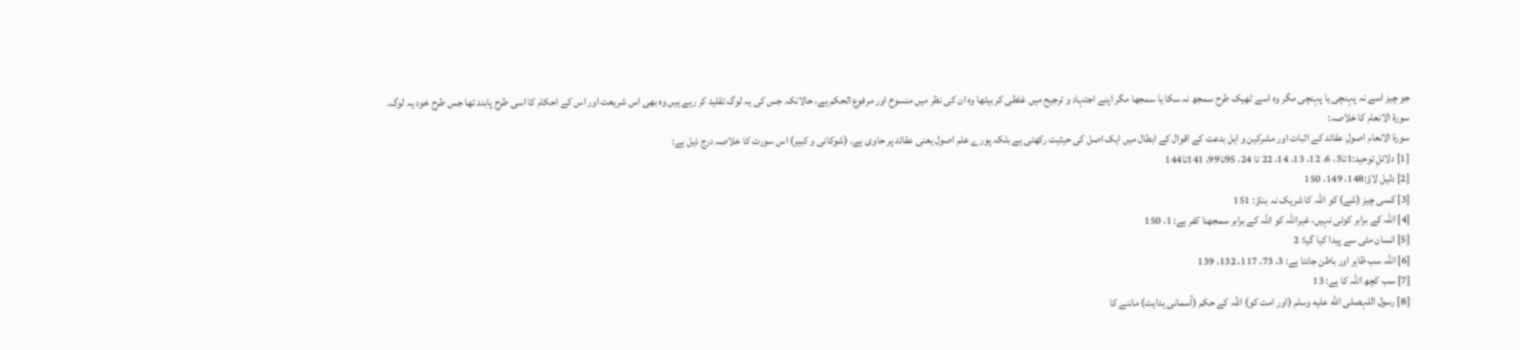جو چیز اسے نہ پہنچی یا پہنچی مگر وہ اسے ٹھیک طرح سمجھ نہ سکا یا سمجھا مگر اپنے اجتہاد و ترجیح میں غلطی کر بیٹھا وہ ان کی نظر میں منسوخ اور مرفوع الحکم ہے، حالانکہ جس کی یہ لوگ تقلید کر رہے ہیں وہ بھی اس شریعت اور اس کے احکام کا اسی طرح پابند تھا جس طرح خود یہ لوگ۔
سورۃ الانعام کا خلاصہ:
سورۃ الانعام اصولِ عقائد کے اثبات اور مشرکین و اہل بدعت کے اقوال کے ابطال میں ایک اصل کی حیثیت رکھتی ہے بلکہ پورے علم اصول یعنی عقائد پر حاوی ہے۔ (شوکانی و کبیر) اس سورت کا خلاصہ درج ذیل ہے:
[1] دلائلِ توحید:1تا3، 6، 12، 13، 14، 22 تا 24، 95تا99، 141تا144
[2] دلیل لاؤ:148، 149، 150
[3] کسی چیز (شے) کو اللہ کا شریک نہ بناؤ: 151
[4] اللہ کے برابر کوئی نہیں، غیراللہ کو اللہ کے برابر سمجھنا کفر ہے: 1، 150
[5] انسان مٹی سے پیدا کیا گیا: 2
[6] اللہ سب ظاہر اور باطن جانتا ہے: 3، 73، 117، 132، 139
[7] سب کچھ اللہ کا ہے: 13
[8] رسول اللہصلى الله عليه وسلم (اور امت کو) اللہ کے حکم (آسمانی ہدایت) ماننے کا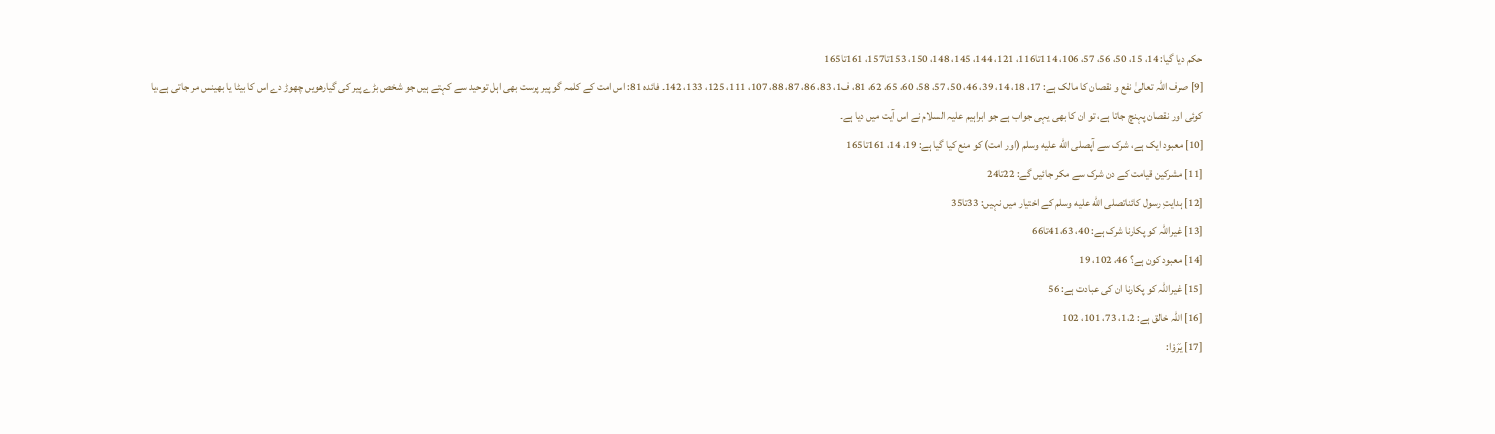حکم دیا گیا: 14، 15، 50، 56، 57، 106، 114تا116، 121، 144، 145، 148، 150، 153تا157، 161تا165
[9] صرف اللہ تعالیٰ نفع و نقصان کا مالک ہے: 17، 18، 14، 39، 46، 50، 57، 58، 60، 65، 62، 81، ف1، 83، 86، 87، 88، 107، 111، 125، 133، 142۔ فائدہ 81: اس امت کے کلمہ گو پیر پرست بھی اہل توحید سے کہتے ہیں جو شخص بڑے پیر کی گیارھویں چھوڑ دے اس کا بیٹا یا بھینس مر جاتی ہے،یا کوئی اور نقصان پہنچ جاتا ہے، تو ان کا بھی یہی جواب ہے جو ابراہیم علیہ السلام نے اس آیت میں دیا ہے۔
[10] معبود ایک ہے، شرک سے آپصلى الله عليه وسلم (اور امت) کو منع کیا گیا ہے: 19، 14، 161تا165
[11] مشرکین قیامت کے دن شرک سے مکر جائیں گے: 22تا24
[12] ہدایتِ رسول کائناتصلى الله عليه وسلم کے اختیار میں نہیں: 33تا35
[13] غیراللہ کو پکارنا شرک ہے: 40، 41،63تا66
[14] معبود کون ہے؟ 46، 102، 19
[15] غیراللہ کو پکارنا ان کی عبادت ہے: 56
[16] اللہ خالق ہے: 1،2، 73، 101، 102
[17] يَرَوْا: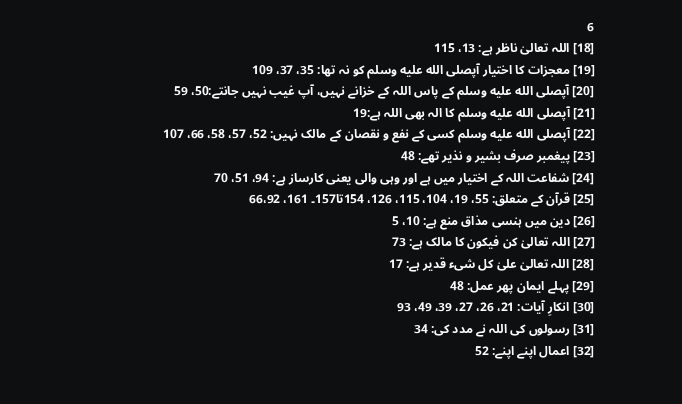6
[18] اللہ تعالیٰ ناظر ہے: 13، 115
[19] معجزات کا اختیار آپصلى الله عليه وسلم کو نہ تھا: 35، 37، 109
[20] آپصلى الله عليه وسلم کے پاس اللہ کے خزانے نہیں، آپ غیب نہیں جانتے:50، 59
[21] آپصلى الله عليه وسلم کا الہ بھی اللہ ہے:19
[22] آپصلى الله عليه وسلم کسی کے نفع و نقصان کے مالک نہیں: 52، 57، 58، 66، 107
[23] پیغمبر صرف بشیر و نذیر تھے: 48
[24] شفاعت اللہ کے اختیار میں ہے اور وہی والی یعنی کارساز ہے: 94، 51، 70
[25] قرآن کے متعلق: 55، 19، 104، 115، 126، 154تا157۔ 161، 66،92
[26] دین میں ہنسی مذاق منع ہے: 10، 5
[27] اللہ تعالیٰ کن فیکون کا مالک ہے: 73
[28] اللہ تعالیٰ علیٰ کل شیء قدیر ہے: 17
[29] پہلے ایمان پھر عمل: 48
[30] انکارِ آیات: 21، 26، 27، 39، 49، 93
[31] رسولوں کی اللہ نے مدد کی: 34
[32] اعمال اپنے اپنے: 52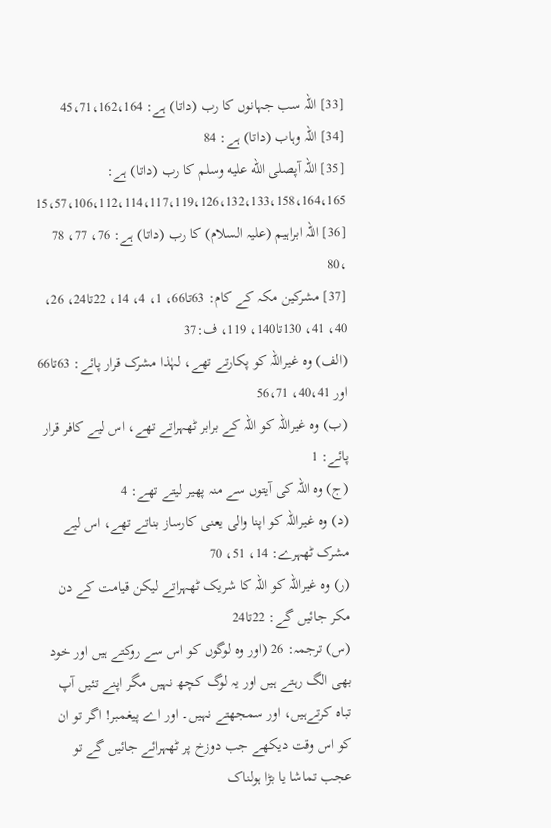[33] اللہ سب جہانوں کا رب (داتا) ہے: 45،71،162،164
[34] اللہ وہاب (داتا) ہے: 84
[35] اللہ آپصلى الله عليه وسلم کا رب (داتا) ہے: 15،57،106،112،114،117،119،126،132،133،158،164،165
[36] اللہ ابراہیم (علیہ السلام) کا رب (داتا) ہے: 76، 77، 78 ،80
[37] مشرکین مکہ کے کام: 63تا66، 1، 4، 14، 22تا24، 26، 40، 41، 130تا140، 119، ف:37
(الف) وہ غیراللہ کو پکارتے تھے، لہٰذا مشرک قرار پائے: 63تا66 اور 40،41، 56،71
(ب) وہ غیراللہ کو اللہ کے برابر ٹھہراتے تھے، اس لیے کافر قرار پائے: 1
(ج) وہ اللہ کی آیتوں سے منہ پھیر لیتے تھے: 4
(د) وہ غیراللہ کو اپنا والی یعنی کارساز بناتے تھے، اس لیے مشرک ٹھہرے: 14، 51، 70
(ر) وہ غیراللہ کو اللہ کا شریک ٹھہراتے لیکن قیامت کے دن مکر جائیں گے: 22تا24
(س) ترجمہ: 26 (اور وہ لوگوں کو اس سے روکتے ہیں اور خود بھی الگ رہتے ہیں اور یہ لوگ کچھ نہیں مگر اپنے تئیں آپ تباہ کرتےہیں، اور سمجھتے نہیں۔ اور اے پیغمبر! اگر تو ان کو اس وقت دیکھے جب دوزخ پر ٹھہرائے جائیں گے تو عجب تماشا یا بڑا ہولناک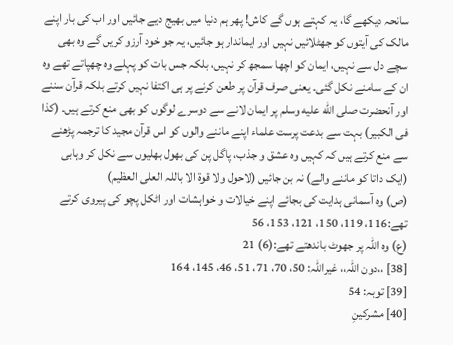سانحہ دیکھے گا، یہ کہتے ہوں گے کاش! پھر ہم دنیا میں بھیج دیے جائیں اور اب کی بار اپنے مالک کی آیتوں کو جھٹلائیں نہیں اور ایماندار ہو جائیں، یہ جو خود آرزو کریں گے وہ بھی سچے دل سے نہیں، ایمان کو اچھا سمجھ کر نہیں، بلکہ جس بات کو پہلے وہ چھپاتے تھے وہ ان کے سامنے نکل گئی۔ یعنی صرف قرآن پر طعن کرنے پر ہی اکتفا نہیں کرتے بلکہ قرآن سننے اور آنحضرت صلى الله عليه وسلم پر ایمان لانے سے دوسرے لوگوں کو بھی منع کرتے ہیں۔ (کذا فی الکبیر) بہت سے بدعت پرست علماء اپنے ماننے والوں کو اس قرآن مجید کا ترجمہ پڑھنے سے منع کرتے ہیں کہ کہیں وہ عشق و جذب، پاگل پن کی بھول بھلیوں سے نکل کر وہابی (ایک داتا کو ماننے والے) نہ بن جائیں (لاحول ولا قوۃ الا باللہ العلی العظیم)
(ص) وہ آسمانی ہدایت کی بجائے اپنے خیالات و خواہشات اور اٹکل پچو کی پیروی کرتے تھے:116، 119، 150، 121، 153، 56
(ع) وہ اللہ پر جھوٹ باندھتے تھے:(6) 21
[38] ،،دون اللہ،، غیراللہ: 50، 70، 71، 51، 46، 145، 164
[39] توبہ: 54
[40] مشرکینِ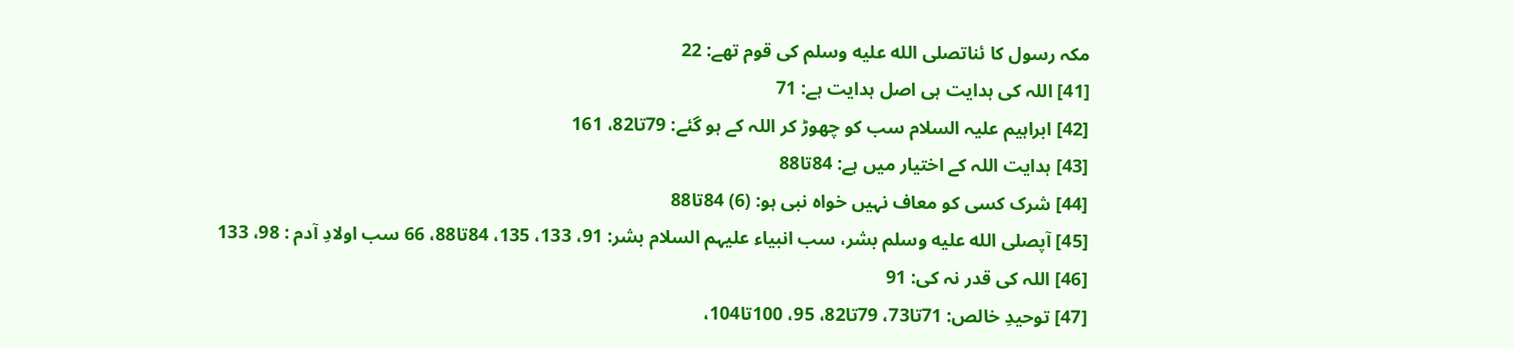مکہ رسول کا ئناتصلى الله عليه وسلم کی قوم تھے: 22
[41] اللہ کی ہدایت ہی اصل ہدایت ہے: 71
[42] ابراہیم علیہ السلام سب کو چھوڑ کر اللہ کے ہو گئے: 79تا82، 161
[43] ہدایت اللہ کے اختیار میں ہے: 84تا88
[44] شرک کسی کو معاف نہیں خواہ نبی ہو: (6) 84تا88
[45] آپصلى الله عليه وسلم بشر، سب انبیاء علیہم السلام بشر: 91، 133، 135، 84تا88، 66 سب اولادِ آدم : 98، 133
[46] اللہ کی قدر نہ کی: 91
[47] توحیدِ خالص: 71تا73، 79تا82، 95، 100تا104،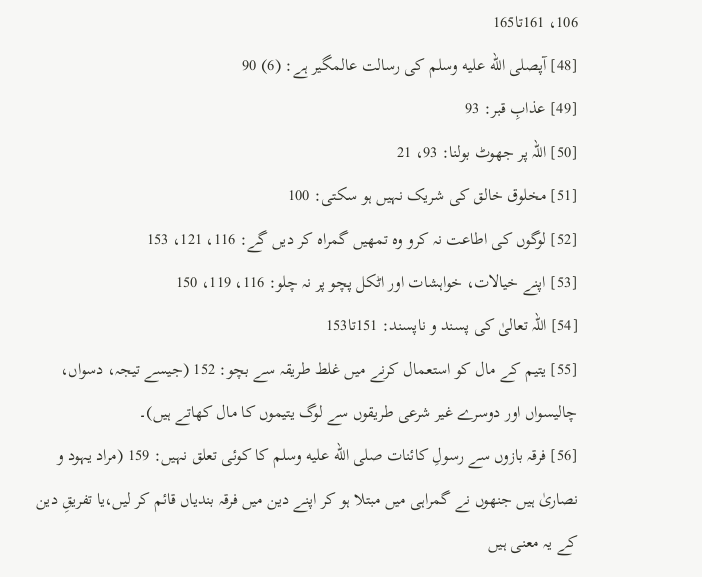106، 161تا165
[48] آپصلى الله عليه وسلم کی رسالت عالمگیر ہے: (6) 90
[49] عذابِ قبر: 93
[50] اللہ پر جھوٹ بولنا: 93، 21
[51] مخلوق خالق کی شریک نہیں ہو سکتی: 100
[52] لوگوں کی اطاعت نہ کرو وہ تمھیں گمراہ کر دیں گے: 116، 121، 153
[53] اپنے خیالات، خواہشات اور اٹکل پچو پر نہ چلو: 116، 119، 150
[54] اللہ تعالیٰ کی پسند و ناپسند: 151تا153
[55] یتیم کے مال کو استعمال کرنے میں غلط طریقہ سے بچو: 152 (جیسے تیجہ، دسواں، چالیسواں اور دوسرے غیر شرعی طریقوں سے لوگ یتیموں کا مال کھاتے ہیں)۔
[56] فرقہ بازوں سے رسولِ کائنات صلى الله عليه وسلم کا کوئی تعلق نہیں: 159 (مراد یہود و نصاریٰ ہیں جنھوں نے گمراہی میں مبتلا ہو کر اپنے دین میں فرقہ بندیاں قائم کر لیں،یا تفریقِ دین کے یہ معنی ہیں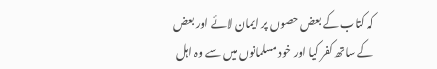کہ کتاب کے بعض حصوں پر ایمان لائے اور بعض کے ساتھ کفر کیا اور خود مسلمانوں میں سے وہ اہل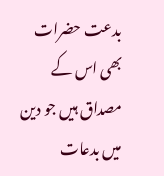بدعت حضرات بھی اس کے مصداق ہیں جو دین میں بدعات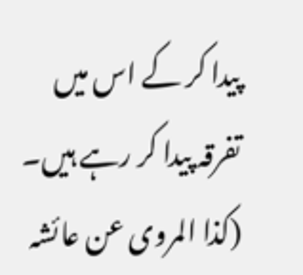پیدا کر کے اس میں تفرقہ پیدا کر رہے ہیں۔ (کذا المروی عن عائشہ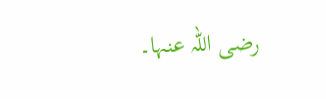رضی اللہ عنہا۔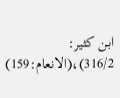ابن کثیر: 316/2)،(الانعام:159)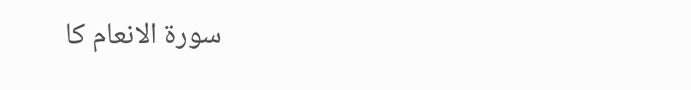سورۃ الانعام کا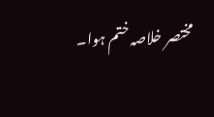مختصر خلاصہ ختم ہوا۔